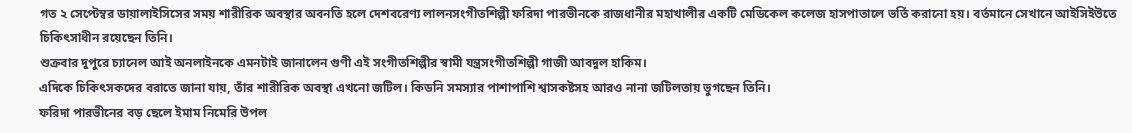গত ২ সেপ্টেম্বর ডায়ালাইসিসের সময় শারীরিক অবস্থার অবনতি হলে দেশবরেণ্য লালনসংগীতশিল্পী ফরিদা পারভীনকে রাজধানীর মহাখালীর একটি মেডিকেল কলেজ হাসপাতালে ভর্তি করানো হয়। বর্তমানে সেখানে আইসিইউতে চিকিৎসাধীন রয়েছেন তিনি।
শুক্রবার দুপুরে চ্যানেল আই অনলাইনকে এমনটাই জানালেন গুণী এই সংগীতশিল্পীর স্বামী যন্ত্রসংগীতশিল্পী গাজী আবদুল হাকিম।
এদিকে চিকিৎসকদের বরাতে জানা যায়, তাঁর শারীরিক অবস্থা এখনো জটিল। কিডনি সমস্যার পাশাপাশি শ্বাসকষ্টসহ আরও নানা জটিলতায় ভুগছেন তিনি।
ফরিদা পারভীনের বড় ছেলে ইমাম নিমেরি উপল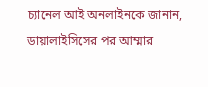চ্যানেল আই অনলাইনকে জানান, ডায়ালাইসিসের পর আম্মার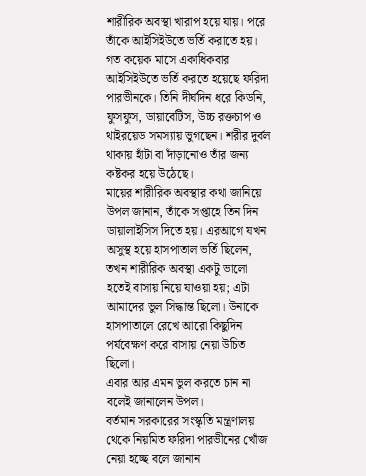শারীরিক অবস্থা খারাপ হয়ে যায়। পরে তাঁকে আইসিইউতে ভর্তি করাতে হয়।
গত কয়েক মাসে একাধিকবার আইসিইউতে ভর্তি করতে হয়েছে ফরিদা পারভীনকে। তিনি দীর্ঘদিন ধরে কিডনি, ফুসফুস, ডায়াবেটিস, উচ্চ রক্তচাপ ও থাইরয়েড সমস্যায় ভুগছেন। শরীর দুর্বল থাকায় হাঁটা বা দাঁড়ানোও তাঁর জন্য কষ্টকর হয়ে উঠেছে।
মায়ের শারীরিক অবস্থার কথা জানিয়ে উপল জানান, তাঁকে সপ্তাহে তিন দিন ডায়ালাইসিস দিতে হয়। এরআগে যখন অসুস্থ হয়ে হাসপাতাল ভর্তি ছিলেন, তখন শারীরিক অবস্থা একটু ভালো হতেই বাসায় নিয়ে যাওয়া হয়; এটা আমাদের ভুল সিদ্ধান্ত ছিলো। উনাকে হাসপাতালে রেখে আরো কিছুদিন পর্যবেক্ষণ করে বাসায় নেয়া উচিত ছিলো।
এবার আর এমন ভুল করতে চান না বলেই জানালেন উপল।
বর্তমান সরকারের সংস্কৃতি মন্ত্রণালয় থেকে নিয়মিত ফরিদা পারভীনের খোঁজ নেয়া হচ্ছে বলে জানান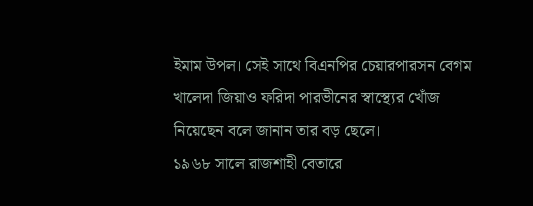ইমাম উপল। সেই সাথে বিএনপির চেয়ারপারসন বেগম খালেদা জিয়াও ফরিদা পারভীনের স্বাস্থ্যের খোঁজ নিয়েছেন বলে জানান তার বড় ছেলে।
১৯৬৮ সালে রাজশাহী বেতারে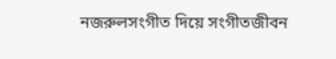নজরুলসংগীত দিয়ে সংগীতজীবন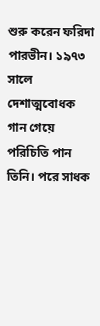শুরু করেন ফরিদা পারভীন। ১৯৭৩ সালে দেশাত্মবোধক গান গেয়ে পরিচিতি পান তিনি। পরে সাধক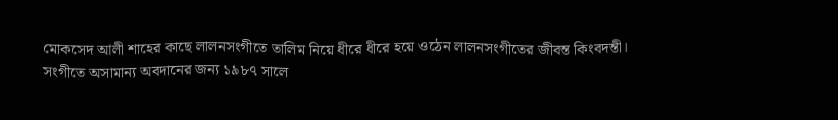মোকসেদ আলী শাহের কাছে লালনসংগীতে তালিম নিয়ে ধীরে ধীরে হয়ে ওঠেন লালনসংগীতের জীবন্ত কিংবদন্তী।
সংগীতে অসামান্য অবদানের জন্য ১৯৮৭ সালে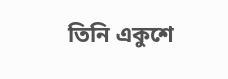তিনি একুশে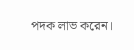পদক লাভ করেন।